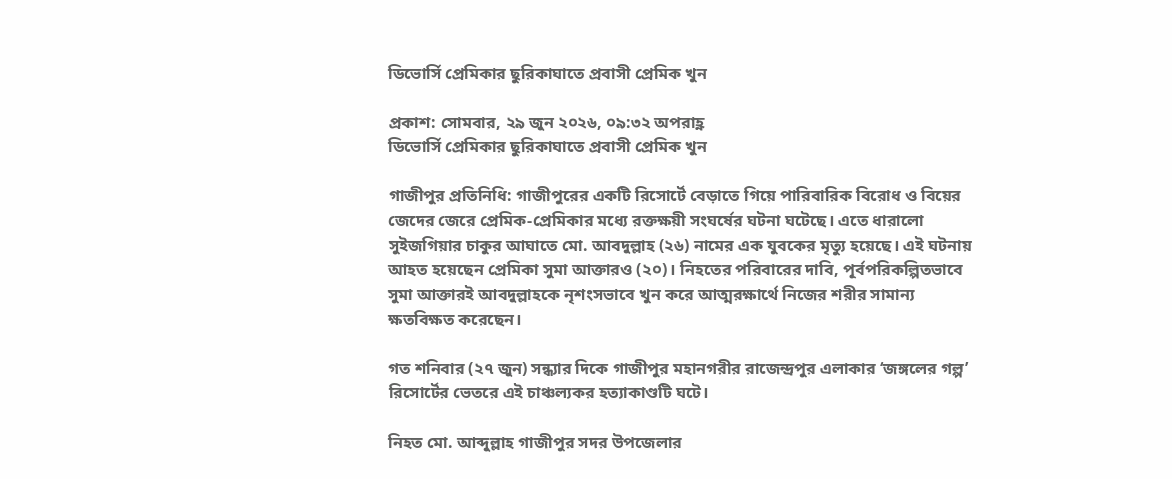ডিভোর্সি প্রেমিকার ছুরিকাঘাতে প্রবাসী প্রেমিক খুন

প্রকাশ: সোমবার, ২৯ জুন ২০২৬, ০৯:৩২ অপরাহ্ণ
ডিভোর্সি প্রেমিকার ছুরিকাঘাতে প্রবাসী প্রেমিক খুন

গাজীপুর প্রতিনিধি: গাজীপুরের একটি রিসোর্টে বেড়াতে গিয়ে পারিবারিক বিরোধ ও বিয়ের জেদের জেরে প্রেমিক-প্রেমিকার মধ্যে রক্তক্ষয়ী সংঘর্ষের ঘটনা ঘটেছে। এতে ধারালো সুইজগিয়ার চাকুর আঘাতে মো. আবদুল্লাহ (২৬) নামের এক যুবকের মৃত্যু হয়েছে। এই ঘটনায় আহত হয়েছেন প্রেমিকা সুমা আক্তারও (২০)। নিহতের পরিবারের দাবি, পূর্বপরিকল্পিতভাবে সুমা আক্তারই আবদুল্লাহকে নৃশংসভাবে খুন করে আত্মরক্ষার্থে নিজের শরীর সামান্য ক্ষতবিক্ষত করেছেন।

গত শনিবার (২৭ জুন) সন্ধ্যার দিকে গাজীপুর মহানগরীর রাজেন্দ্রপুর এলাকার ‘জঙ্গলের গল্প’ রিসোর্টের ভেতরে এই চাঞ্চল্যকর হত্যাকাণ্ডটি ঘটে।

নিহত মো. আব্দুল্লাহ গাজীপুর সদর উপজেলার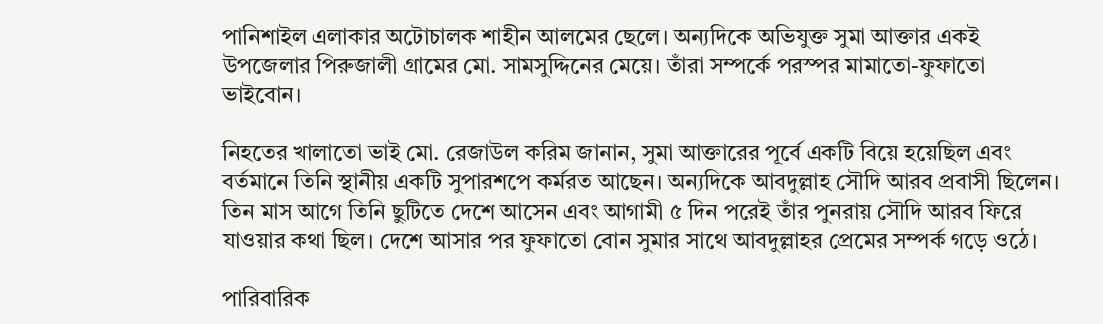পানিশাইল এলাকার অটোচালক শাহীন আলমের ছেলে। অন্যদিকে অভিযুক্ত সুমা আক্তার একই উপজেলার পিরুজালী গ্রামের মো. সামসুদ্দিনের মেয়ে। তাঁরা সম্পর্কে পরস্পর মামাতো-ফুফাতো ভাইবোন।

নিহতের খালাতো ভাই মো. রেজাউল করিম জানান, সুমা আক্তারের পূর্বে একটি বিয়ে হয়েছিল এবং বর্তমানে তিনি স্থানীয় একটি সুপারশপে কর্মরত আছেন। অন্যদিকে আবদুল্লাহ সৌদি আরব প্রবাসী ছিলেন। তিন মাস আগে তিনি ছুটিতে দেশে আসেন এবং আগামী ৫ দিন পরেই তাঁর পুনরায় সৌদি আরব ফিরে যাওয়ার কথা ছিল। দেশে আসার পর ফুফাতো বোন সুমার সাথে আবদুল্লাহর প্রেমের সম্পর্ক গড়ে ওঠে।

পারিবারিক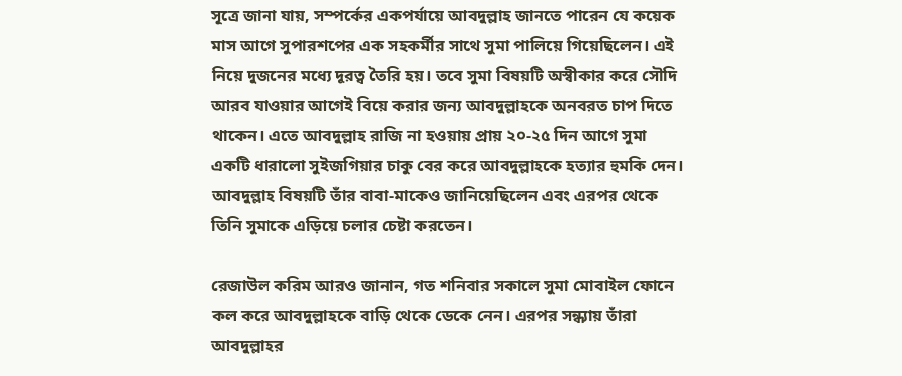সূত্রে জানা যায়, সম্পর্কের একপর্যায়ে আবদুল্লাহ জানতে পারেন যে কয়েক মাস আগে সুপারশপের এক সহকর্মীর সাথে সুমা পালিয়ে গিয়েছিলেন। এই নিয়ে দুজনের মধ্যে দূরত্ব তৈরি হয়। তবে সুমা বিষয়টি অস্বীকার করে সৌদি আরব যাওয়ার আগেই বিয়ে করার জন্য আবদুল্লাহকে অনবরত চাপ দিতে থাকেন। এতে আবদুল্লাহ রাজি না হওয়ায় প্রায় ২০-২৫ দিন আগে সুমা একটি ধারালো সুইজগিয়ার চাকু বের করে আবদুল্লাহকে হত্যার হুমকি দেন। আবদুল্লাহ বিষয়টি তাঁর বাবা-মাকেও জানিয়েছিলেন এবং এরপর থেকে তিনি সুমাকে এড়িয়ে চলার চেষ্টা করতেন।

রেজাউল করিম আরও জানান, গত শনিবার সকালে সুমা মোবাইল ফোনে কল করে আবদুল্লাহকে বাড়ি থেকে ডেকে নেন। এরপর সন্ধ্যায় তাঁরা আবদুল্লাহর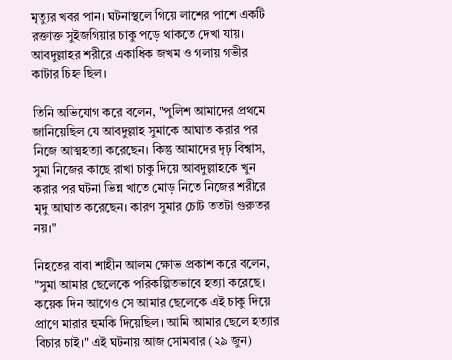মৃত্যুর খবর পান। ঘটনাস্থলে গিয়ে লাশের পাশে একটি রক্তাক্ত সুইজগিয়ার চাকু পড়ে থাকতে দেখা যায়। আবদুল্লাহর শরীরে একাধিক জখম ও গলায় গভীর কাটার চিহ্ন ছিল।

তিনি অভিযোগ করে বলেন, "পুলিশ আমাদের প্রথমে জানিয়েছিল যে আবদুল্লাহ সুমাকে আঘাত করার পর নিজে আত্মহত্যা করেছেন। কিন্তু আমাদের দৃঢ় বিশ্বাস, সুমা নিজের কাছে রাখা চাকু দিয়ে আবদুল্লাহকে খুন করার পর ঘটনা ভিন্ন খাতে মোড় নিতে নিজের শরীরে মৃদু আঘাত করেছেন। কারণ সুমার চোট ততটা গুরুতর নয়।"

নিহতের বাবা শাহীন আলম ক্ষোভ প্রকাশ করে বলেন, "সুমা আমার ছেলেকে পরিকল্পিতভাবে হত্যা করেছে। কয়েক দিন আগেও সে আমার ছেলেকে এই চাকু দিয়ে প্রাণে মারার হুমকি দিয়েছিল। আমি আমার ছেলে হত্যার বিচার চাই।" এই ঘটনায় আজ সোমবার (২৯ জুন)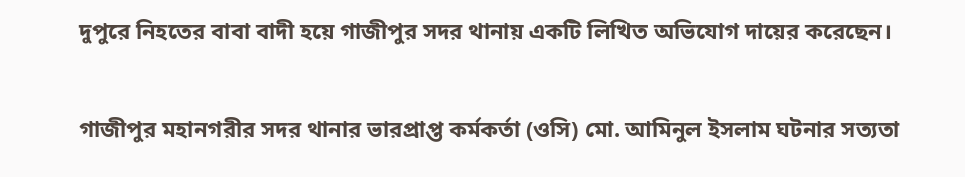দুপুরে নিহতের বাবা বাদী হয়ে গাজীপুর সদর থানায় একটি লিখিত অভিযোগ দায়ের করেছেন।

গাজীপুর মহানগরীর সদর থানার ভারপ্রাপ্ত কর্মকর্তা (ওসি) মো. আমিনুল ইসলাম ঘটনার সত্যতা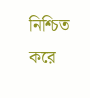নিশ্চিত করে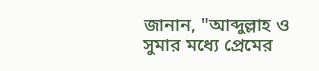জানান, "আব্দুল্লাহ ও সুমার মধ্যে প্রেমের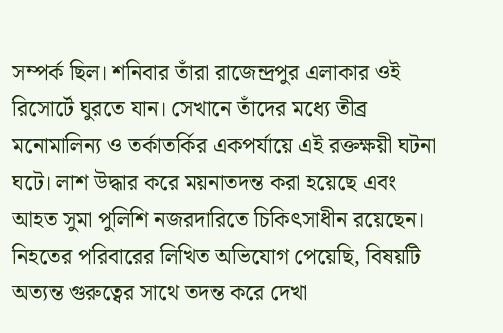সম্পর্ক ছিল। শনিবার তাঁরা রাজেন্দ্রপুর এলাকার ওই রিসোর্টে ঘুরতে যান। সেখানে তাঁদের মধ্যে তীব্র মনোমালিন্য ও তর্কাতর্কির একপর্যায়ে এই রক্তক্ষয়ী ঘটনা ঘটে। লাশ উদ্ধার করে ময়নাতদন্ত করা হয়েছে এবং আহত সুমা পুলিশি নজরদারিতে চিকিৎসাধীন রয়েছেন। নিহতের পরিবারের লিখিত অভিযোগ পেয়েছি, বিষয়টি অত্যন্ত গুরুত্বের সাথে তদন্ত করে দেখা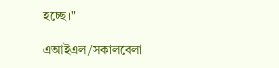হচ্ছে।"

এআইএল/সকালবেলা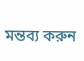মন্তব্য করুন